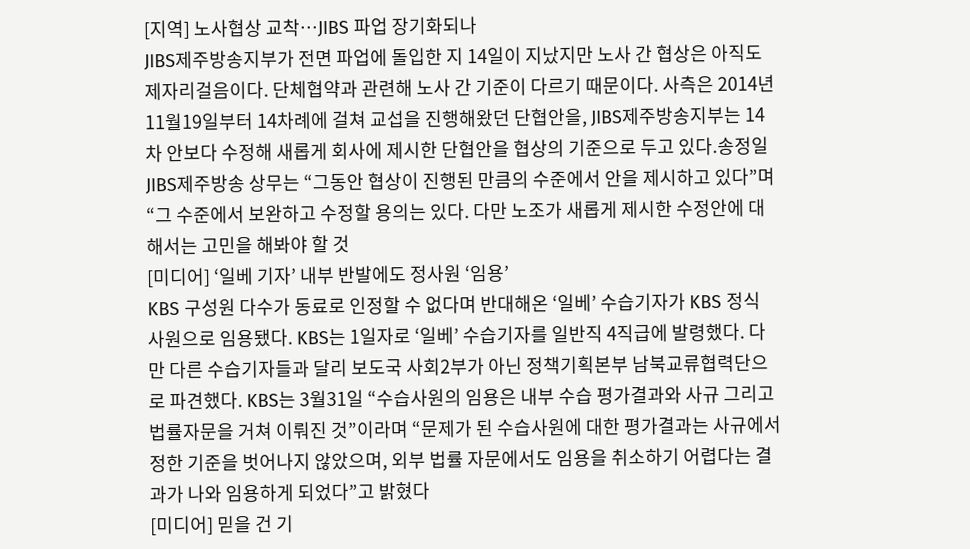[지역] 노사협상 교착…JIBS 파업 장기화되나
JIBS제주방송지부가 전면 파업에 돌입한 지 14일이 지났지만 노사 간 협상은 아직도 제자리걸음이다. 단체협약과 관련해 노사 간 기준이 다르기 때문이다. 사측은 2014년 11월19일부터 14차례에 걸쳐 교섭을 진행해왔던 단협안을, JIBS제주방송지부는 14차 안보다 수정해 새롭게 회사에 제시한 단협안을 협상의 기준으로 두고 있다.송정일 JIBS제주방송 상무는 “그동안 협상이 진행된 만큼의 수준에서 안을 제시하고 있다”며 “그 수준에서 보완하고 수정할 용의는 있다. 다만 노조가 새롭게 제시한 수정안에 대해서는 고민을 해봐야 할 것
[미디어] ‘일베 기자’ 내부 반발에도 정사원 ‘임용’
KBS 구성원 다수가 동료로 인정할 수 없다며 반대해온 ‘일베’ 수습기자가 KBS 정식 사원으로 임용됐다. KBS는 1일자로 ‘일베’ 수습기자를 일반직 4직급에 발령했다. 다만 다른 수습기자들과 달리 보도국 사회2부가 아닌 정책기획본부 남북교류협력단으로 파견했다. KBS는 3월31일 “수습사원의 임용은 내부 수습 평가결과와 사규 그리고 법률자문을 거쳐 이뤄진 것”이라며 “문제가 된 수습사원에 대한 평가결과는 사규에서 정한 기준을 벗어나지 않았으며, 외부 법률 자문에서도 임용을 취소하기 어렵다는 결과가 나와 임용하게 되었다”고 밝혔다
[미디어] 믿을 건 기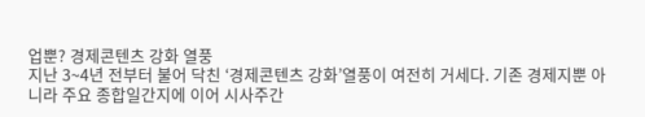업뿐? 경제콘텐츠 강화 열풍
지난 3~4년 전부터 불어 닥친 ‘경제콘텐츠 강화’열풍이 여전히 거세다. 기존 경제지뿐 아니라 주요 종합일간지에 이어 시사주간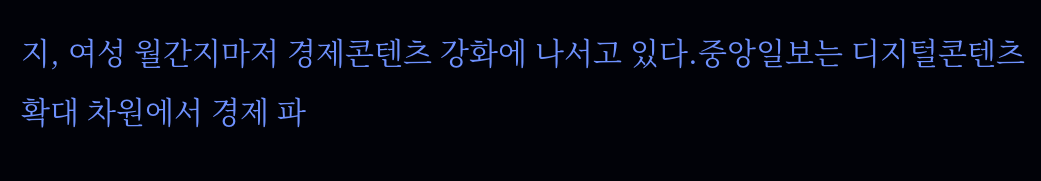지, 여성 월간지마저 경제콘텐츠 강화에 나서고 있다.중앙일보는 디지털콘텐츠 확대 차원에서 경제 파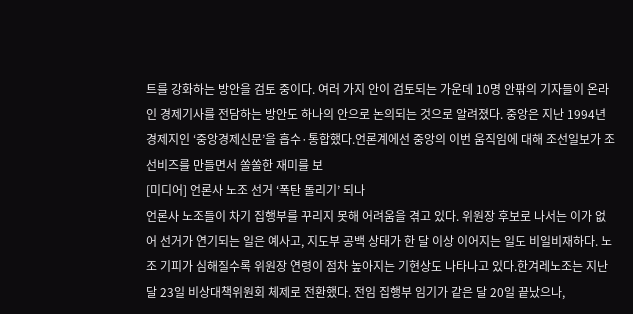트를 강화하는 방안을 검토 중이다. 여러 가지 안이 검토되는 가운데 10명 안팎의 기자들이 온라인 경제기사를 전담하는 방안도 하나의 안으로 논의되는 것으로 알려졌다. 중앙은 지난 1994년 경제지인 ‘중앙경제신문’을 흡수·통합했다.언론계에선 중앙의 이번 움직임에 대해 조선일보가 조선비즈를 만들면서 쏠쏠한 재미를 보
[미디어] 언론사 노조 선거 ‘폭탄 돌리기’ 되나
언론사 노조들이 차기 집행부를 꾸리지 못해 어려움을 겪고 있다. 위원장 후보로 나서는 이가 없어 선거가 연기되는 일은 예사고, 지도부 공백 상태가 한 달 이상 이어지는 일도 비일비재하다. 노조 기피가 심해질수록 위원장 연령이 점차 높아지는 기현상도 나타나고 있다.한겨레노조는 지난달 23일 비상대책위원회 체제로 전환했다. 전임 집행부 임기가 같은 달 20일 끝났으나,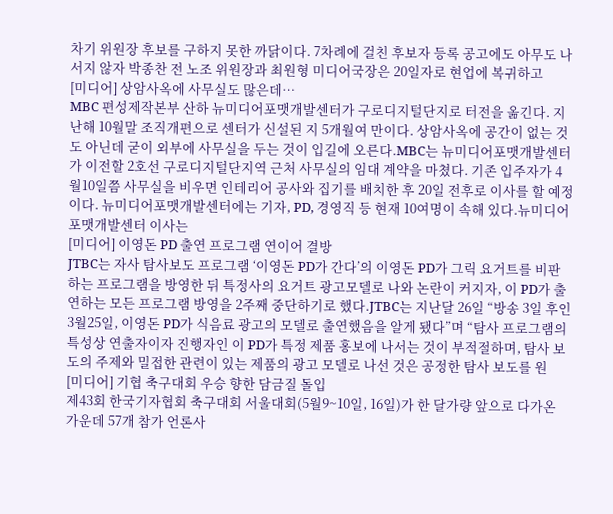차기 위원장 후보를 구하지 못한 까닭이다. 7차례에 걸친 후보자 등록 공고에도 아무도 나서지 않자 박종찬 전 노조 위원장과 최원형 미디어국장은 20일자로 현업에 복귀하고
[미디어] 상암사옥에 사무실도 많은데…
MBC 편성제작본부 산하 뉴미디어포맷개발센터가 구로디지털단지로 터전을 옮긴다. 지난해 10월말 조직개편으로 센터가 신설된 지 5개월여 만이다. 상암사옥에 공간이 없는 것도 아닌데 굳이 외부에 사무실을 두는 것이 입길에 오른다.MBC는 뉴미디어포맷개발센터가 이전할 2호선 구로디지털단지역 근처 사무실의 임대 계약을 마쳤다. 기존 입주자가 4월10일쯤 사무실을 비우면 인테리어 공사와 집기를 배치한 후 20일 전후로 이사를 할 예정이다. 뉴미디어포맷개발센터에는 기자, PD, 경영직 등 현재 10여명이 속해 있다.뉴미디어포맷개발센터 이사는
[미디어] 이영돈 PD 출연 프로그램 연이어 결방
JTBC는 자사 탐사보도 프로그램 ‘이영돈 PD가 간다’의 이영돈 PD가 그릭 요거트를 비판하는 프로그램을 방영한 뒤 특정사의 요거트 광고모델로 나와 논란이 커지자, 이 PD가 출연하는 모든 프로그램 방영을 2주째 중단하기로 했다.JTBC는 지난달 26일 “방송 3일 후인 3월25일, 이영돈 PD가 식음료 광고의 모델로 출연했음을 알게 됐다”며 “탐사 프로그램의 특성상 연출자이자 진행자인 이 PD가 특정 제품 홍보에 나서는 것이 부적절하며, 탐사 보도의 주제와 밀접한 관련이 있는 제품의 광고 모델로 나선 것은 공정한 탐사 보도를 원
[미디어] 기협 축구대회 우승 향한 담금질 돌입
제43회 한국기자협회 축구대회 서울대회(5월9~10일, 16일)가 한 달가량 앞으로 다가온 가운데 57개 참가 언론사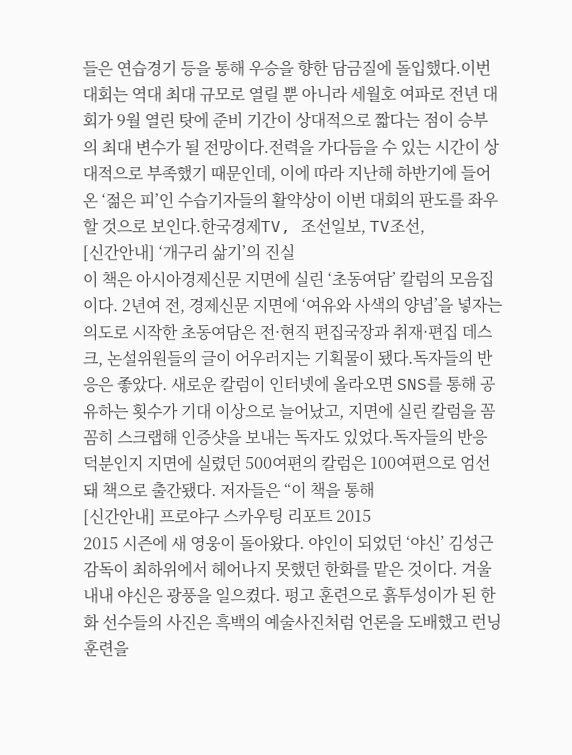들은 연습경기 등을 통해 우승을 향한 담금질에 돌입했다.이번 대회는 역대 최대 규모로 열릴 뿐 아니라 세월호 여파로 전년 대회가 9월 열린 탓에 준비 기간이 상대적으로 짧다는 점이 승부의 최대 변수가 될 전망이다.전력을 가다듬을 수 있는 시간이 상대적으로 부족했기 때문인데, 이에 따라 지난해 하반기에 들어온 ‘젊은 피’인 수습기자들의 활약상이 이번 대회의 판도를 좌우할 것으로 보인다.한국경제TV, 조선일보, TV조선,
[신간안내] ‘개구리 삶기’의 진실
이 책은 아시아경제신문 지면에 실린 ‘초동여담’ 칼럼의 모음집이다. 2년여 전, 경제신문 지면에 ‘여유와 사색의 양념’을 넣자는 의도로 시작한 초동여담은 전·현직 편집국장과 취재·편집 데스크, 논설위원들의 글이 어우러지는 기획물이 됐다.독자들의 반응은 좋았다. 새로운 칼럼이 인터넷에 올라오면 SNS를 통해 공유하는 횟수가 기대 이상으로 늘어났고, 지면에 실린 칼럼을 꼼꼼히 스크랩해 인증샷을 보내는 독자도 있었다.독자들의 반응 덕분인지 지면에 실렸던 500여편의 칼럼은 100여편으로 엄선돼 책으로 출간됐다. 저자들은 “이 책을 통해
[신간안내] 프로야구 스카우팅 리포트 2015
2015 시즌에 새 영웅이 돌아왔다. 야인이 되었던 ‘야신’ 김성근 감독이 최하위에서 헤어나지 못했던 한화를 맡은 것이다. 겨울 내내 야신은 광풍을 일으켰다. 펑고 훈련으로 흙투성이가 된 한화 선수들의 사진은 흑백의 예술사진처럼 언론을 도배했고 런닝 훈련을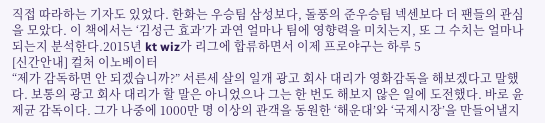직접 따라하는 기자도 있었다. 한화는 우승팀 삼성보다, 돌풍의 준우승팀 넥센보다 더 팬들의 관심을 모았다. 이 책에서는 ‘김성근 효과’가 과연 얼마나 팀에 영향력을 미치는지, 또 그 수치는 얼마나 되는지 분석한다.2015년 kt wiz가 리그에 합류하면서 이제 프로야구는 하루 5
[신간안내] 컬처 이노베이터
“제가 감독하면 안 되겠습니까?” 서른세 살의 일개 광고 회사 대리가 영화감독을 해보겠다고 말했다. 보통의 광고 회사 대리가 할 말은 아니었으나 그는 한 번도 해보지 않은 일에 도전했다. 바로 윤제균 감독이다. 그가 나중에 1000만 명 이상의 관객을 동원한 ‘해운대’와 ‘국제시장’을 만들어낼지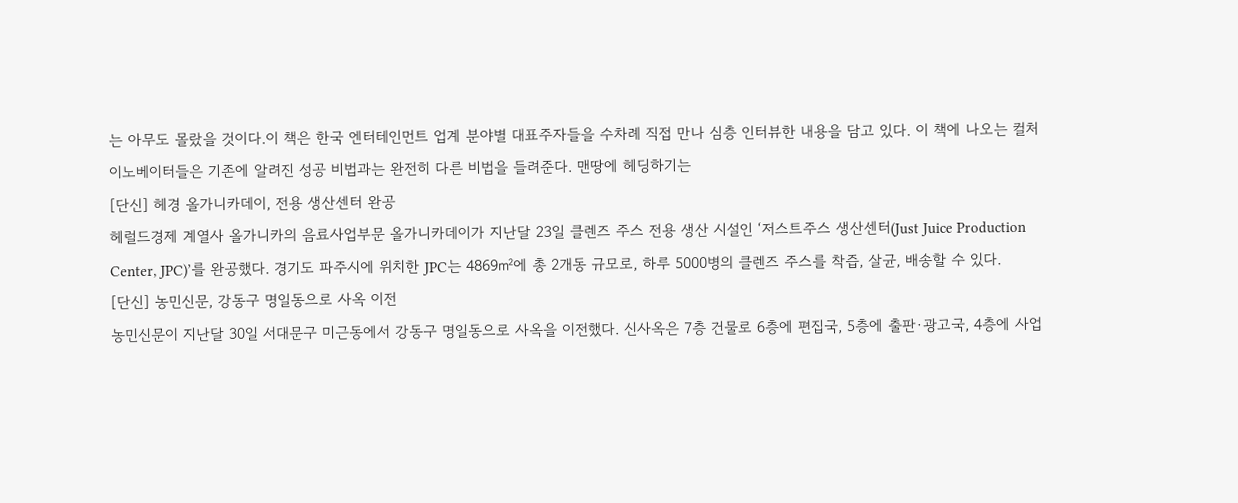는 아무도 몰랐을 것이다.이 책은 한국 엔터테인먼트 업계 분야별 대표주자들을 수차례 직접 만나 심층 인터뷰한 내용을 담고 있다. 이 책에 나오는 컬처 이노베이터들은 기존에 알려진 성공 비법과는 완전히 다른 비법을 들려준다. 맨땅에 헤딩하기는
[단신] 헤경 올가니카데이, 전용 생산센터 완공
헤럴드경제 계열사 올가니카의 음료사업부문 올가니카데이가 지난달 23일 클렌즈 주스 전용 생산 시설인 ‘저스트주스 생산센터(Just Juice Production Center, JPC)’를 완공했다. 경기도 파주시에 위치한 JPC는 4869㎡에 총 2개동 규모로, 하루 5000병의 클렌즈 주스를 착즙, 살균, 배송할 수 있다.
[단신] 농민신문, 강동구 명일동으로 사옥 이전
농민신문이 지난달 30일 서대문구 미근동에서 강동구 명일동으로 사옥을 이전했다. 신사옥은 7층 건물로 6층에 편집국, 5층에 출판·광고국, 4층에 사업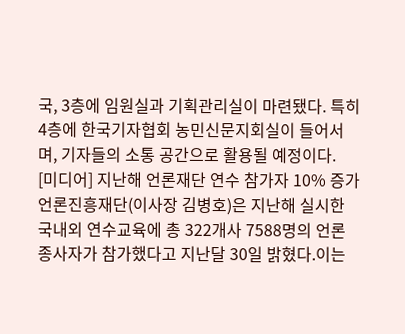국, 3층에 임원실과 기획관리실이 마련됐다. 특히 4층에 한국기자협회 농민신문지회실이 들어서며, 기자들의 소통 공간으로 활용될 예정이다.
[미디어] 지난해 언론재단 연수 참가자 10% 증가
언론진흥재단(이사장 김병호)은 지난해 실시한 국내외 연수교육에 총 322개사 7588명의 언론 종사자가 참가했다고 지난달 30일 밝혔다.이는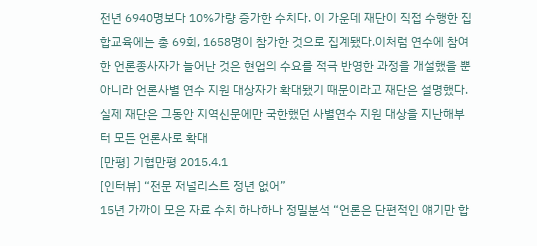전년 6940명보다 10%가량 증가한 수치다. 이 가운데 재단이 직접 수행한 집합교육에는 총 69회, 1658명이 참가한 것으로 집계됐다.이처럼 연수에 참여한 언론종사자가 늘어난 것은 현업의 수요를 적극 반영한 과정을 개설했을 뿐 아니라 언론사별 연수 지원 대상자가 확대됐기 때문이라고 재단은 설명했다. 실제 재단은 그동안 지역신문에만 국한했던 사별연수 지원 대상을 지난해부터 모든 언론사로 확대
[만평] 기협만평 2015.4.1
[인터뷰] “전문 저널리스트 정년 없어”
15년 가까이 모은 자료 수치 하나하나 정밀분석 “언론은 단편적인 얘기만 합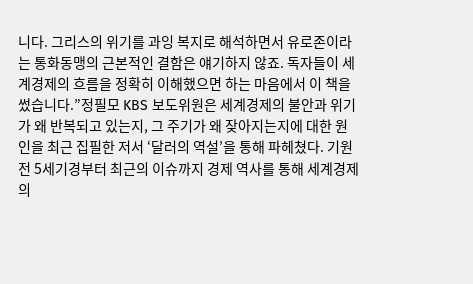니다. 그리스의 위기를 과잉 복지로 해석하면서 유로존이라는 통화동맹의 근본적인 결함은 얘기하지 않죠. 독자들이 세계경제의 흐름을 정확히 이해했으면 하는 마음에서 이 책을 썼습니다.”정필모 KBS 보도위원은 세계경제의 불안과 위기가 왜 반복되고 있는지, 그 주기가 왜 잦아지는지에 대한 원인을 최근 집필한 저서 ‘달러의 역설’을 통해 파헤쳤다. 기원전 5세기경부터 최근의 이슈까지 경제 역사를 통해 세계경제의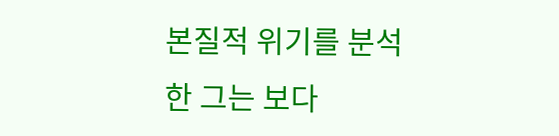본질적 위기를 분석한 그는 보다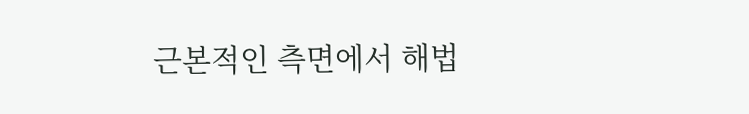근본적인 측면에서 해법